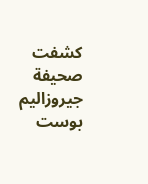كشفت صحيفة جيروزاليم بوست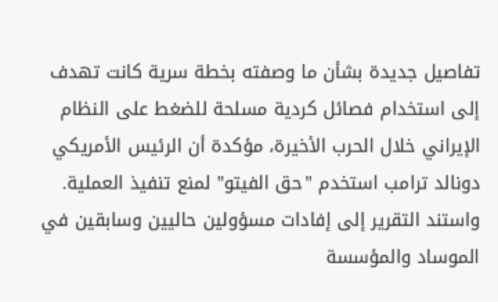تفاصيل جديدة بشأن ما وصفته بخطة سرية كانت تهدف إلى استخدام فصائل كردية مسلحة للضغط على النظام الإيراني خلال الحرب الأخيرة، مؤكدة أن الرئيس الأمريكي دونالد ترامب استخدم "حق الفيتو" لمنع تنفيذ العملية.
واستند التقرير إلى إفادات مسؤولين حاليين وسابقين في الموساد والمؤسسة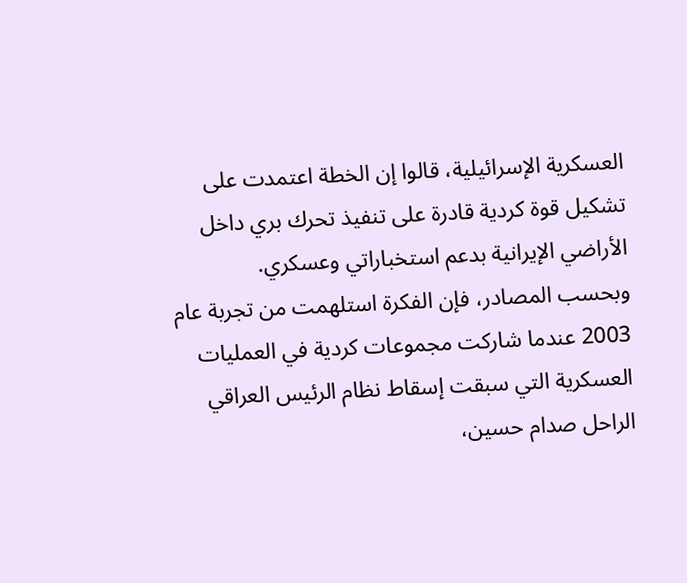العسكرية الإسرائيلية، قالوا إن الخطة اعتمدت على تشكيل قوة كردية قادرة على تنفيذ تحرك بري داخل الأراضي الإيرانية بدعم استخباراتي وعسكري.
وبحسب المصادر، فإن الفكرة استلهمت من تجربة عام 2003 عندما شاركت مجموعات كردية في العمليات العسكرية التي سبقت إسقاط نظام الرئيس العراقي الراحل صدام حسين،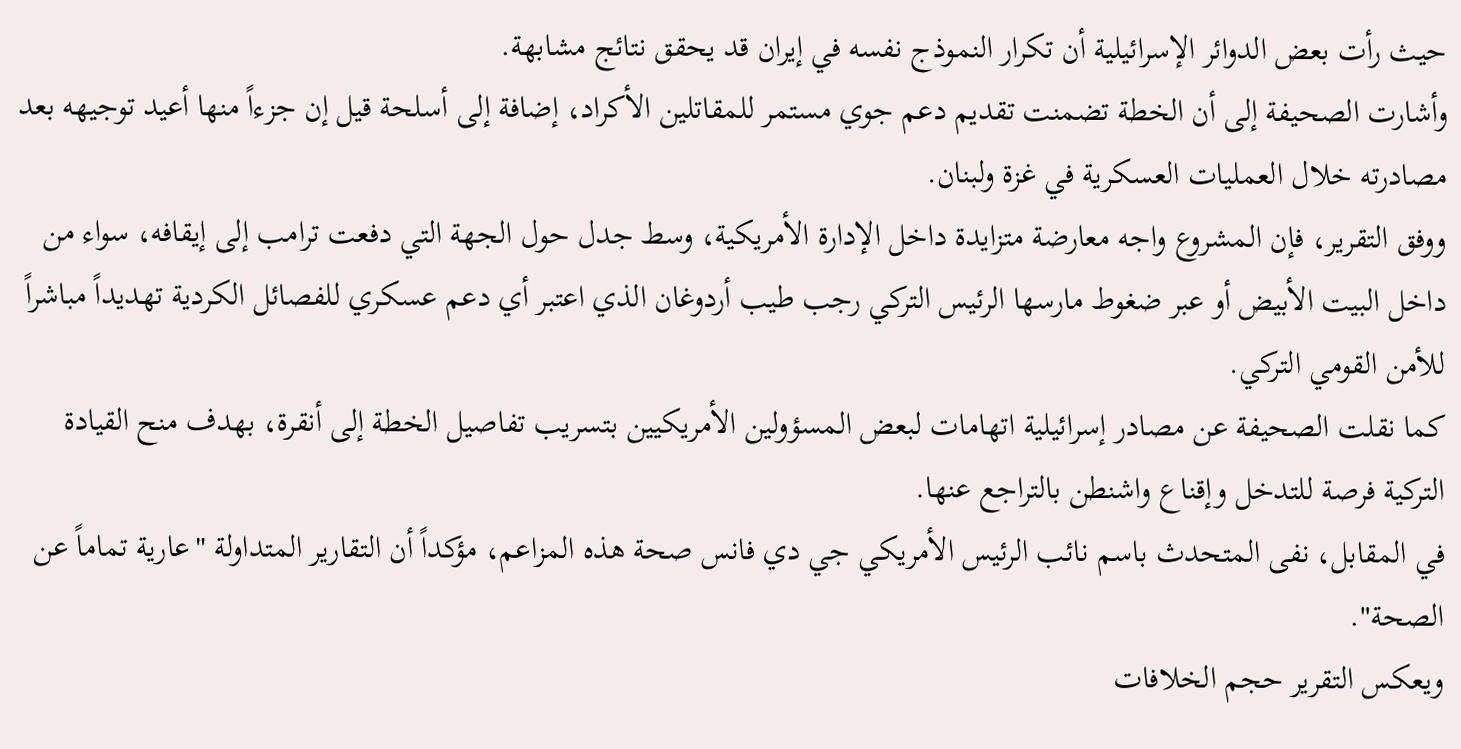حيث رأت بعض الدوائر الإسرائيلية أن تكرار النموذج نفسه في إيران قد يحقق نتائج مشابهة.
وأشارت الصحيفة إلى أن الخطة تضمنت تقديم دعم جوي مستمر للمقاتلين الأكراد، إضافة إلى أسلحة قيل إن جزءاً منها أعيد توجيهه بعد مصادرته خلال العمليات العسكرية في غزة ولبنان.
ووفق التقرير، فإن المشروع واجه معارضة متزايدة داخل الإدارة الأمريكية، وسط جدل حول الجهة التي دفعت ترامب إلى إيقافه، سواء من داخل البيت الأبيض أو عبر ضغوط مارسها الرئيس التركي رجب طيب أردوغان الذي اعتبر أي دعم عسكري للفصائل الكردية تهديداً مباشراً للأمن القومي التركي.
كما نقلت الصحيفة عن مصادر إسرائيلية اتهامات لبعض المسؤولين الأمريكيين بتسريب تفاصيل الخطة إلى أنقرة، بهدف منح القيادة التركية فرصة للتدخل وإقناع واشنطن بالتراجع عنها.
في المقابل، نفى المتحدث باسم نائب الرئيس الأمريكي جي دي فانس صحة هذه المزاعم، مؤكداً أن التقارير المتداولة "عارية تماماً عن الصحة".
ويعكس التقرير حجم الخلافات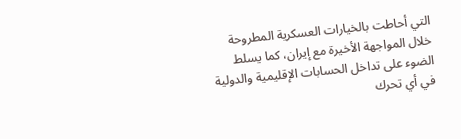التي أحاطت بالخيارات العسكرية المطروحة خلال المواجهة الأخيرة مع إيران، كما يسلط الضوء على تداخل الحسابات الإقليمية والدولية في أي تحرك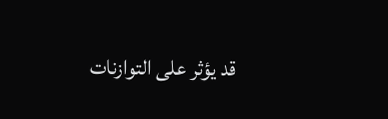قد يؤثر على التوازنات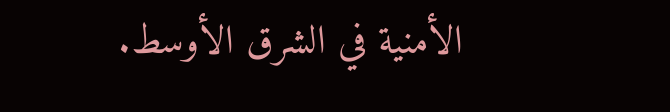الأمنية في الشرق الأوسط.